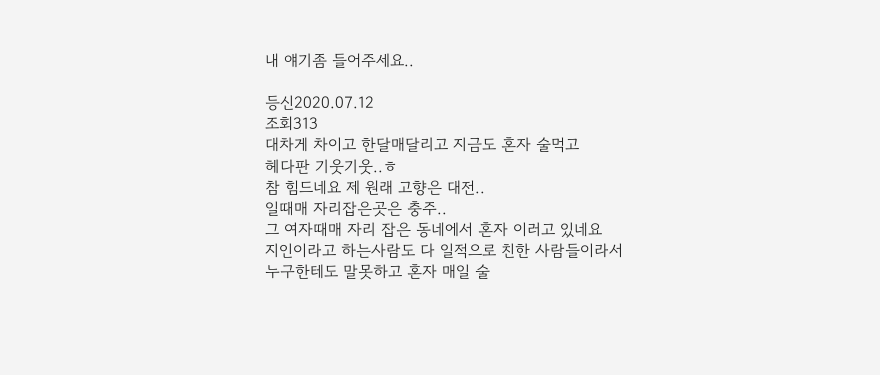내 얘기좀 들어주세요..

등신2020.07.12
조회313
대차게 차이고 한달매달리고 지금도 혼자 술먹고
헤다판 기웃기웃..ㅎ
참 힘드네요 제 원래 고향은 대전..
일때매 자리잡은곳은 충주..
그 여자때매 자리 잡은 동네에서 혼자 이러고 있네요
지인이라고 하는사람도 다 일적으로 친한 사람들이라서
누구한테도 말못하고 혼자 매일 술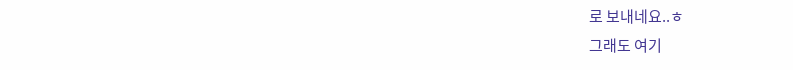로 보내네요..ㅎ
그래도 여기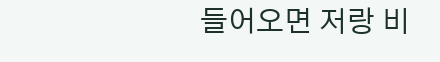들어오면 저랑 비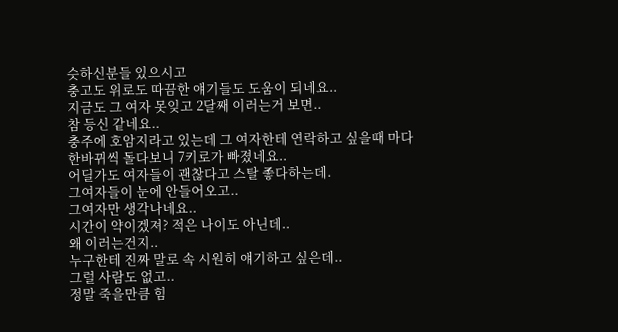슷하신분들 있으시고
충고도 위로도 따끔한 얘기들도 도움이 되네요..
지금도 그 여자 못잊고 2달째 이러는거 보면..
참 등신 같네요..
충주에 호암지라고 있는데 그 여자한테 연락하고 싶을때 마다
한바뀌씩 돌다보니 7키로가 빠졌네요..
어딜가도 여자들이 괜찮다고 스탈 좋다하는데.
그여자들이 눈에 안들어오고..
그여자만 생각나네요..
시간이 약이겠져? 적은 나이도 아닌데..
왜 이러는건지..
누구한테 진짜 말로 속 시원히 얘기하고 싶은데..
그럴 사람도 없고..
정말 죽을만큼 힘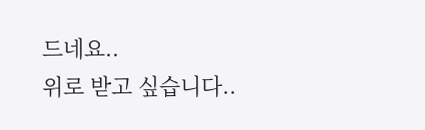드네요..
위로 받고 싶습니다..